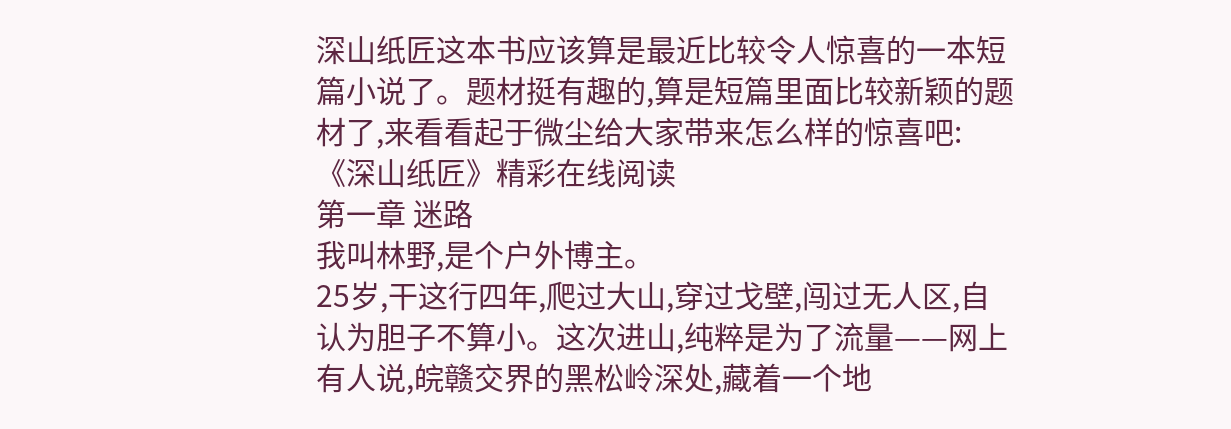深山纸匠这本书应该算是最近比较令人惊喜的一本短篇小说了。题材挺有趣的,算是短篇里面比较新颖的题材了,来看看起于微尘给大家带来怎么样的惊喜吧:
《深山纸匠》精彩在线阅读
第一章 迷路
我叫林野,是个户外博主。
25岁,干这行四年,爬过大山,穿过戈壁,闯过无人区,自认为胆子不算小。这次进山,纯粹是为了流量——网上有人说,皖赣交界的黑松岭深处,藏着一个地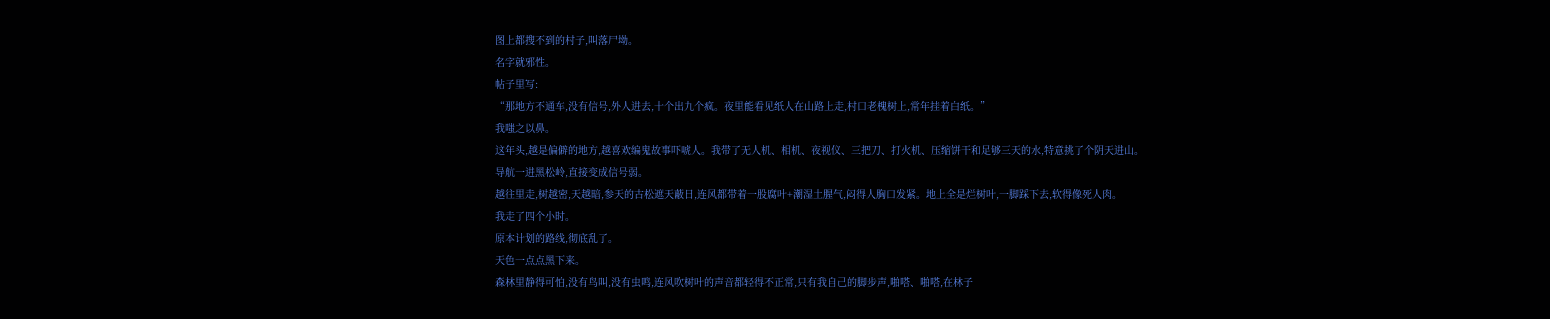图上都搜不到的村子,叫落尸坳。
名字就邪性。
帖子里写:
“那地方不通车,没有信号,外人进去,十个出九个疯。夜里能看见纸人在山路上走,村口老槐树上,常年挂着白纸。”
我嗤之以鼻。
这年头,越是偏僻的地方,越喜欢编鬼故事吓唬人。我带了无人机、相机、夜视仪、三把刀、打火机、压缩饼干和足够三天的水,特意挑了个阴天进山。
导航一进黑松岭,直接变成信号弱。
越往里走,树越密,天越暗,参天的古松遮天蔽日,连风都带着一股腐叶+潮湿土腥气,闷得人胸口发紧。地上全是烂树叶,一脚踩下去,软得像死人肉。
我走了四个小时。
原本计划的路线,彻底乱了。
天色一点点黑下来。
森林里静得可怕,没有鸟叫,没有虫鸣,连风吹树叶的声音都轻得不正常,只有我自己的脚步声,啪嗒、啪嗒,在林子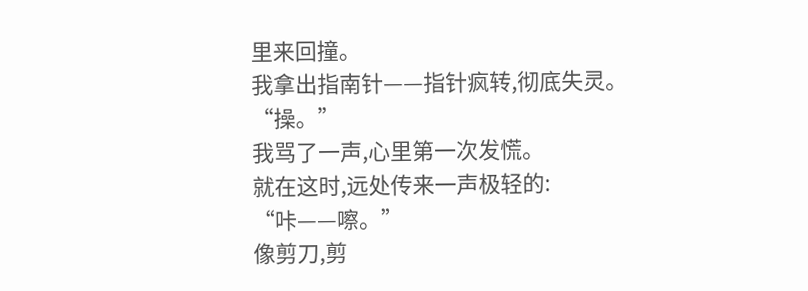里来回撞。
我拿出指南针——指针疯转,彻底失灵。
“操。”
我骂了一声,心里第一次发慌。
就在这时,远处传来一声极轻的:
“咔——嚓。”
像剪刀,剪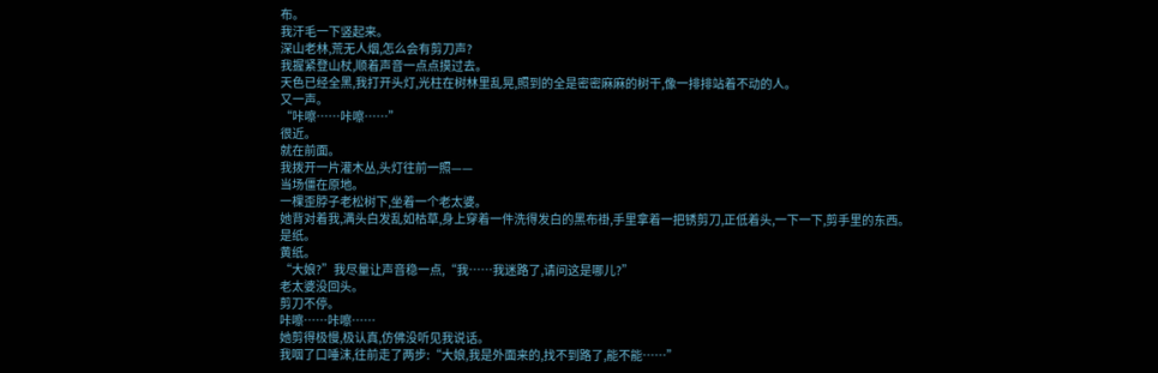布。
我汗毛一下竖起来。
深山老林,荒无人烟,怎么会有剪刀声?
我握紧登山杖,顺着声音一点点摸过去。
天色已经全黑,我打开头灯,光柱在树林里乱晃,照到的全是密密麻麻的树干,像一排排站着不动的人。
又一声。
“咔嚓……咔嚓……”
很近。
就在前面。
我拨开一片灌木丛,头灯往前一照——
当场僵在原地。
一棵歪脖子老松树下,坐着一个老太婆。
她背对着我,满头白发乱如枯草,身上穿着一件洗得发白的黑布褂,手里拿着一把锈剪刀,正低着头,一下一下,剪手里的东西。
是纸。
黄纸。
“大娘?”我尽量让声音稳一点,“我……我迷路了,请问这是哪儿?”
老太婆没回头。
剪刀不停。
咔嚓……咔嚓……
她剪得极慢,极认真,仿佛没听见我说话。
我咽了口唾沫,往前走了两步:“大娘,我是外面来的,找不到路了,能不能……”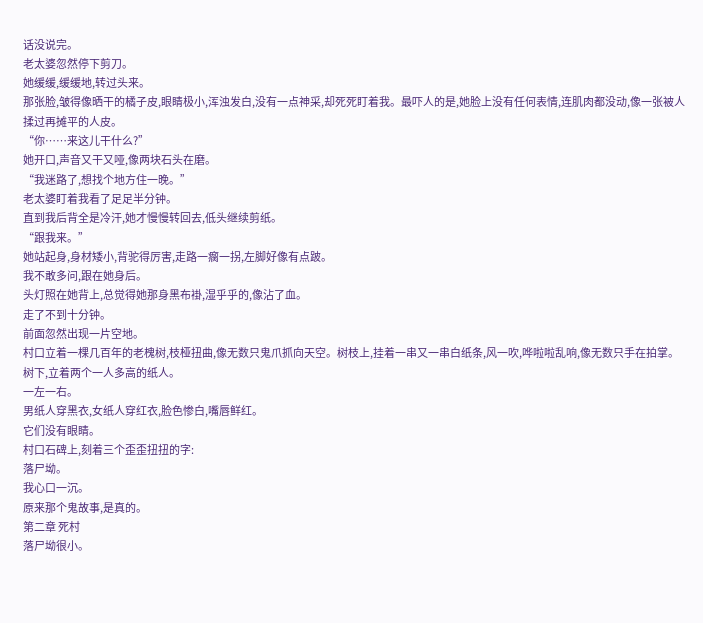话没说完。
老太婆忽然停下剪刀。
她缓缓,缓缓地,转过头来。
那张脸,皱得像晒干的橘子皮,眼睛极小,浑浊发白,没有一点神采,却死死盯着我。最吓人的是,她脸上没有任何表情,连肌肉都没动,像一张被人揉过再摊平的人皮。
“你……来这儿干什么?”
她开口,声音又干又哑,像两块石头在磨。
“我迷路了,想找个地方住一晚。”
老太婆盯着我看了足足半分钟。
直到我后背全是冷汗,她才慢慢转回去,低头继续剪纸。
“跟我来。”
她站起身,身材矮小,背驼得厉害,走路一瘸一拐,左脚好像有点跛。
我不敢多问,跟在她身后。
头灯照在她背上,总觉得她那身黑布褂,湿乎乎的,像沾了血。
走了不到十分钟。
前面忽然出现一片空地。
村口立着一棵几百年的老槐树,枝桠扭曲,像无数只鬼爪抓向天空。树枝上,挂着一串又一串白纸条,风一吹,哗啦啦乱响,像无数只手在拍掌。
树下,立着两个一人多高的纸人。
一左一右。
男纸人穿黑衣,女纸人穿红衣,脸色惨白,嘴唇鲜红。
它们没有眼睛。
村口石碑上,刻着三个歪歪扭扭的字:
落尸坳。
我心口一沉。
原来那个鬼故事,是真的。
第二章 死村
落尸坳很小。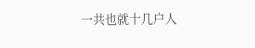一共也就十几户人